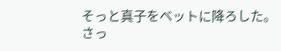そっと真子をベットに降ろした。
さっ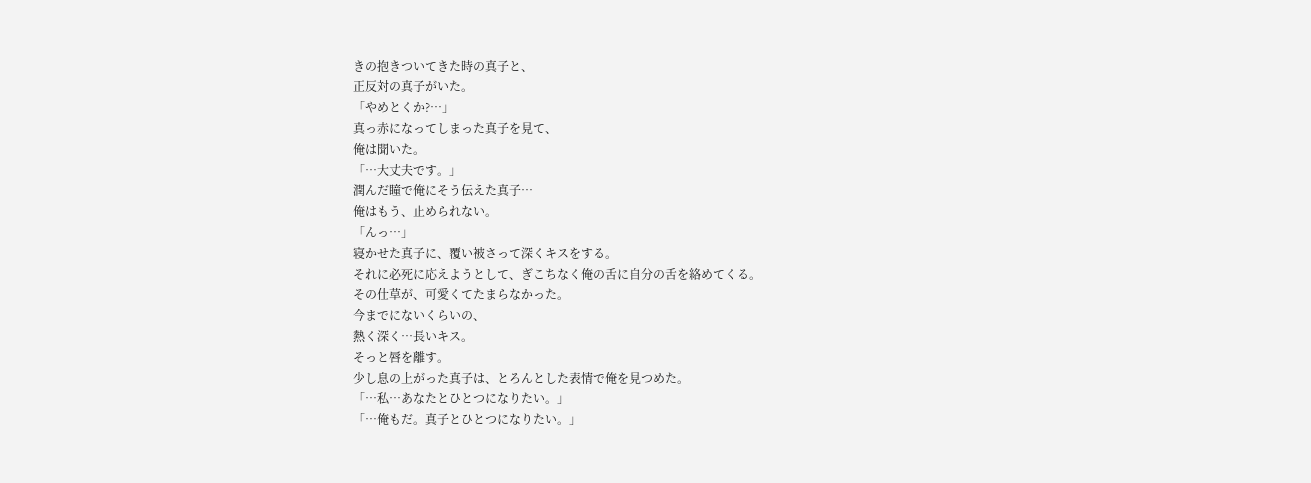きの抱きついてきた時の真子と、
正反対の真子がいた。
「やめとくか?…」
真っ赤になってしまった真子を見て、
俺は聞いた。
「…大丈夫です。」
潤んだ瞳で俺にそう伝えた真子…
俺はもう、止められない。
「んっ…」
寝かせた真子に、覆い被さって深くキスをする。
それに必死に応えようとして、ぎこちなく俺の舌に自分の舌を絡めてくる。
その仕草が、可愛くてたまらなかった。
今までにないくらいの、
熱く深く…長いキス。
そっと唇を離す。
少し息の上がった真子は、とろんとした表情で俺を見つめた。
「…私…あなたとひとつになりたい。」
「…俺もだ。真子とひとつになりたい。」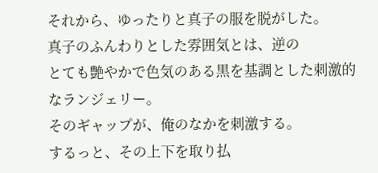それから、ゆったりと真子の服を脱がした。
真子のふんわりとした雰囲気とは、逆の
とても艶やかで色気のある黒を基調とした刺激的なランジェリー。
そのギャップが、俺のなかを刺激する。
するっと、その上下を取り払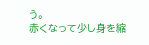う。
赤くなって少し身を縮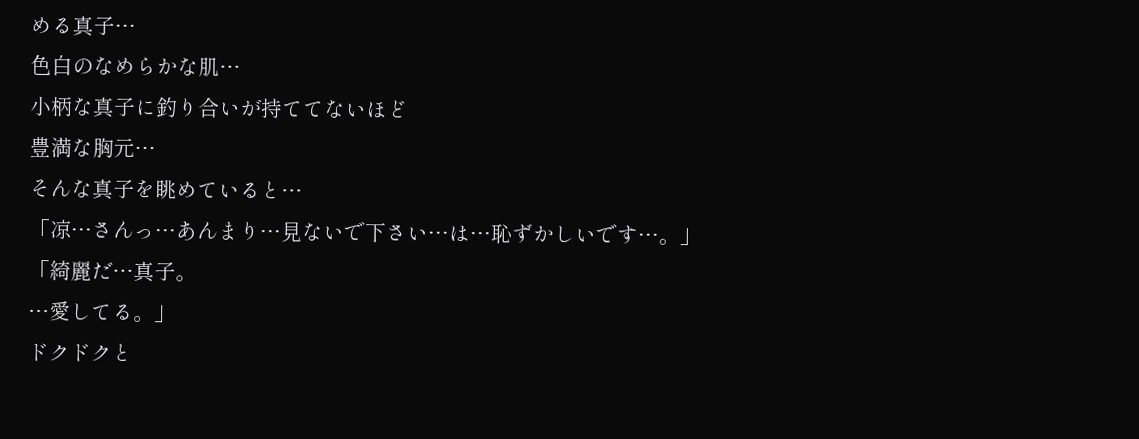める真子…
色白のなめらかな肌…
小柄な真子に釣り合いが持ててないほど
豊満な胸元…
そんな真子を眺めていると…
「凉…さんっ…あんまり…見ないで下さい…は…恥ずかしいです…。」
「綺麗だ…真子。
…愛してる。」
ドクドクと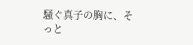騒ぐ真子の胸に、そっと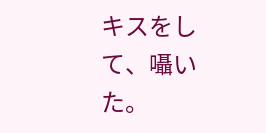キスをして、囁いた。